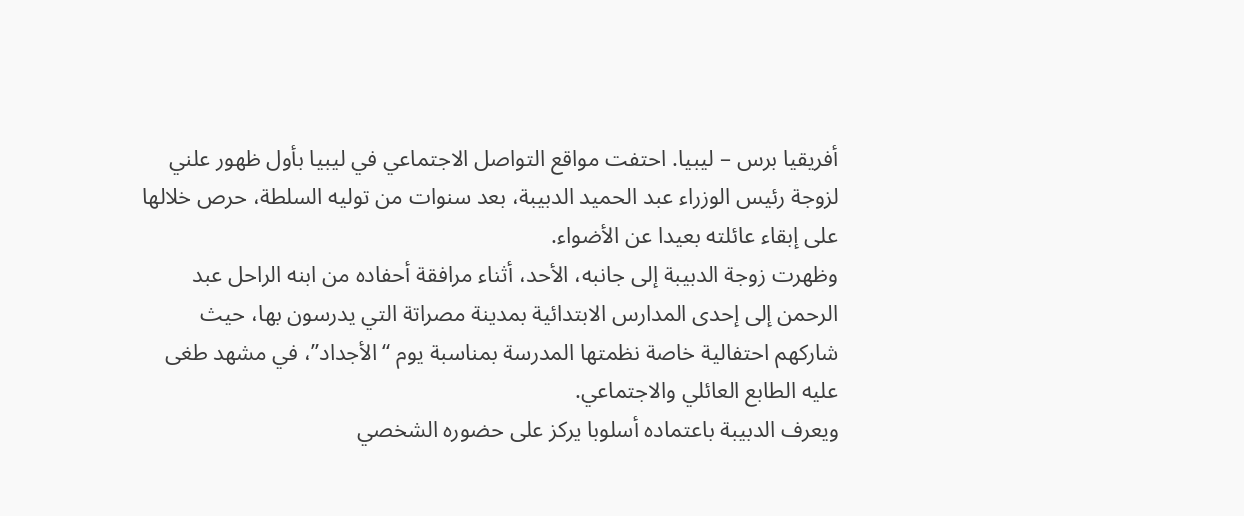أفريقيا برس – ليبيا. احتفت مواقع التواصل الاجتماعي في ليبيا بأول ظهور علني لزوجة رئيس الوزراء عبد الحميد الدبيبة، بعد سنوات من توليه السلطة، حرص خلالها على إبقاء عائلته بعيدا عن الأضواء.
وظهرت زوجة الدبيبة إلى جانبه، الأحد، أثناء مرافقة أحفاده من ابنه الراحل عبد الرحمن إلى إحدى المدارس الابتدائية بمدينة مصراتة التي يدرسون بها، حيث شاركهم احتفالية خاصة نظمتها المدرسة بمناسبة يوم “الأجداد”، في مشهد طغى عليه الطابع العائلي والاجتماعي.
ويعرف الدبيبة باعتماده أسلوبا يركز على حضوره الشخصي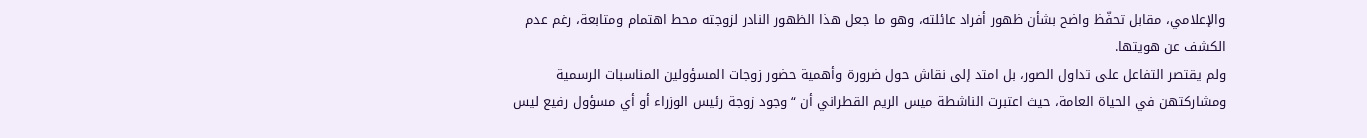والإعلامي، مقابل تحفّظ واضح بشأن ظهور أفراد عائلته، وهو ما جعل هذا الظهور النادر لزوجته محط اهتمام ومتابعة، رغم عدم الكشف عن هويتها.
ولم يقتصر التفاعل على تداول الصور، بل امتد إلى نقاش حول ضرورة وأهمية حضور زوجات المسؤولين المناسبات الرسمية ومشاركتهن في الحياة العامة، حيث اعتبرت الناشطة ميس الريم القطراني أن “وجود زوجة رئيس الوزراء أو أي مسؤول رفيع ليس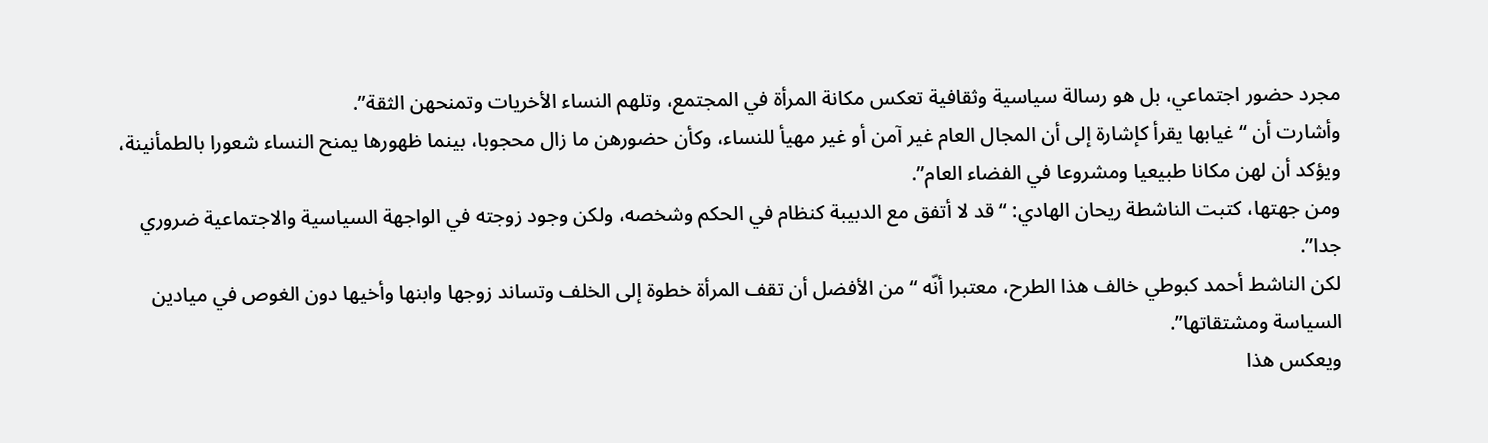مجرد حضور اجتماعي، بل هو رسالة سياسية وثقافية تعكس مكانة المرأة في المجتمع، وتلهم النساء الأخريات وتمنحهن الثقة”.
وأشارت أن “غيابها يقرأ كإشارة إلى أن المجال العام غير آمن أو غير مهيأ للنساء، وكأن حضورهن ما زال محجوبا، بينما ظهورها يمنح النساء شعورا بالطمأنينة، ويؤكد أن لهن مكانا طبيعيا ومشروعا في الفضاء العام”.
ومن جهتها، كتبت الناشطة ريحان الهادي: “قد لا أتفق مع الدبيبة كنظام في الحكم وشخصه، ولكن وجود زوجته في الواجهة السياسية والاجتماعية ضروري جدا”.
لكن الناشط أحمد كبوطي خالف هذا الطرح، معتبرا أنّه “من الأفضل أن تقف المرأة خطوة إلى الخلف وتساند زوجها وابنها وأخيها دون الغوص في ميادين السياسة ومشتقاتها”.
ويعكس هذا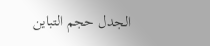الجدل حجم التباين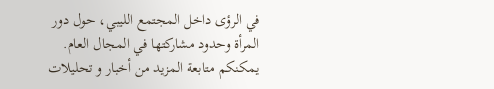في الرؤى داخل المجتمع الليبي، حول دور المرأة وحدود مشاركتها في المجال العام.
يمكنكم متابعة المزيد من أخبار و تحليلات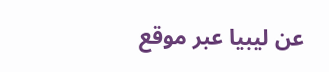عن ليبيا عبر موقع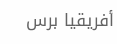أفريقيا برس